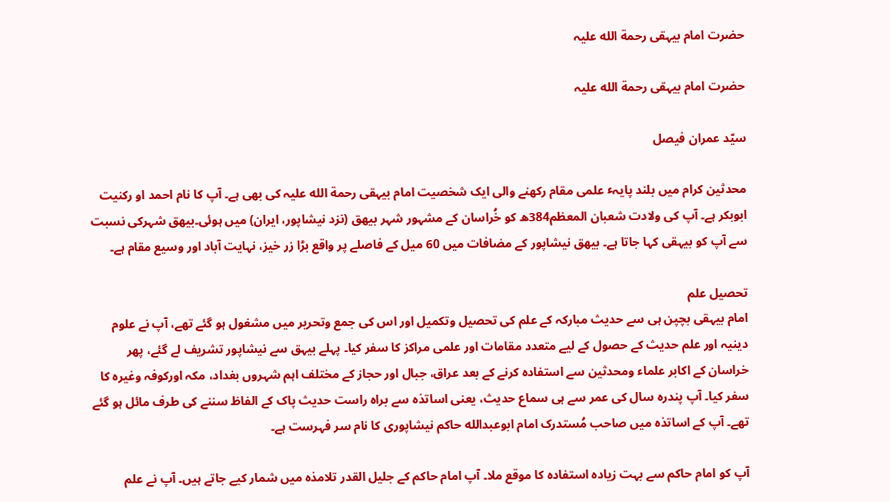حضرت امام بیہقی رحمة الله علیہ

حضرت امام بیہقی رحمة الله علیہ

سیّد عمران فیصل

محدثین کرام میں بلند پایہٴ علمی مقام رکھنے والی ایک شخصیت امام بیہقی رحمة الله علیہ کی بھی ہے۔ آپ کا نام احمد او رکنیت ابوبکر ہے۔ آپ کی ولادت شعبان المعظم384ھ کو خُراسان کے مشہور شہر بیھق (نزد نیشاپور، ایران) میں ہوئی۔بیھق شہرکی نسبت سے آپ کو بیہقی کہا جاتا ہے۔ بیھق نیشاپور کے مضافات میں 60 میل کے فاصلے پر واقع بڑا زر خیز، نہایت آباد اور وسیع مقام ہے۔

تحصیل علم
امام بیہقی بچپن ہی سے حدیث مبارکہ کے علم کی تحصیل وتکمیل اور اس کی جمع وتحریر میں مشغول ہو گئے تھے، آپ نے علوم دینیہ اور علم حدیث کے حصول کے لیے متعدد مقامات اور علمی مراکز کا سفر کیا۔ پہلے بیہق سے نیشاپور تشریف لے گئے، پھر خراسان کے اکابر علماء ومحدثین سے استفادہ کرنے کے بعد عراق، جبال اور حجاز کے مختلف اہم شہروں بغداد، مکہ اورکوفہ وغیرہ کا سفر کیا۔ آپ پندرہ سال کی عمر سے ہی سماع حدیث، یعنی اساتذہ سے براہ راست حدیث پاک کے الفاظ سننے کی طرف مائل ہو گئے تھے۔ آپ کے اساتذہ میں صاحب مُستدرک امام ابوعبدالله حاکم نیشاپوری کا نام سر فہرست ہے۔

آپ کو امام حاکم سے بہت زیادہ استفادہ کا موقع ملا۔ آپ امام حاکم کے جلیل القدر تلامذہ میں شمار کیے جاتے ہیں۔ آپ نے علم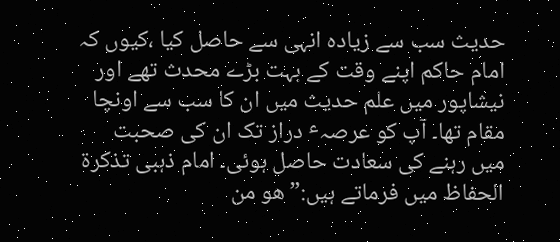حدیث سب سے زیادہ انہی سے حاصل کیا ،کیوں کہ امام حاکم اپنے وقت کے بہت بڑے محدث تھے اور نیشاپور میں علم حدیث میں ان کا سب سے اونچا مقام تھا۔ آپ کو عرصہٴ دراز تک ان کی صحبت میں رہنے کی سعادت حاصل ہوئی۔ امام ذہبی تذکرة الحفاظ میں فرماتے ہیں:” ھو من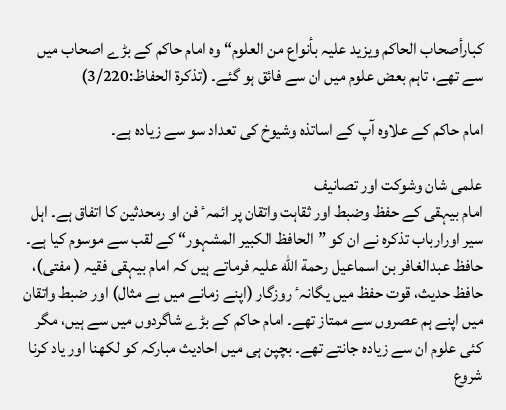کبارأصحاب الحاکم ویزید علیہ بأنواع من العلوم“ وہ امام حاکم کے بڑے اصحاب میں سے تھے، تاہم بعض علوم میں ان سے فائق ہو گئے۔ (تذکرة الحفاظ:3/220)

امام حاکم کے علاوہ آپ کے اساتذہ وشیوخ کی تعداد سو سے زیادہ ہے۔

علمی شان وشوکت اور تصانیف
امام بیہقی کے حفظ وضبط اور ثقاہت واتقان پر ائمہٴ فن او رمحدثین کا اتفاق ہے۔ اہل سیر اورارباب تذکرہ نے ان کو ”الحافظ الکبیر المشہور“ کے لقب سے موسوم کیا ہے۔ حافظ عبدالغافر بن اسماعیل رحمة الله علیہ فرماتے ہیں کہ امام بیہقی فقیہ ( مفتی)، حافظ حدیث، قوت حفظ میں یگانہٴ روزگار (اپنے زمانے میں بے مثال) اور ضبط واتقان میں اپنے ہم عصروں سے ممتاز تھے۔ امام حاکم کے بڑے شاگردوں میں سے ہیں، مگر کئی علوم ان سے زیادہ جانتے تھے۔ بچپن ہی میں احادیث مبارکہ کو لکھنا اور یاد کرنا شروع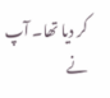کر دیا تھا۔ آپ نے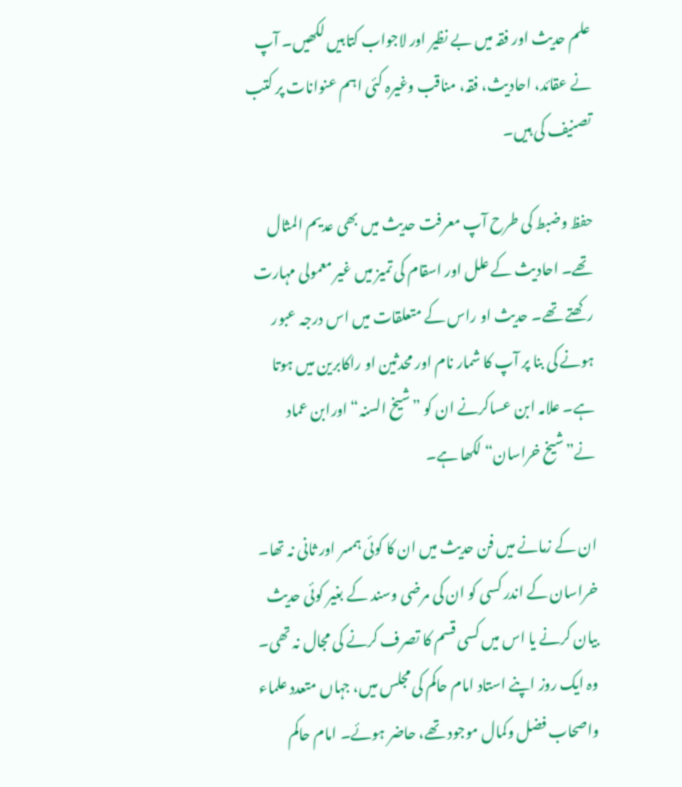علم حدیث اور فقہ میں بے نظیر اور لاجواب کتابیں لکھیں۔ آپ نے عقائد، احادیث، فقہ، مناقب وغیرہ کئی اہم عنوانات پر کتب تصنیف کی ہیں۔

حفظ وضبط کی طرح آپ معرفت حدیث میں بھی عدیم المثال تھے۔ احادیث کے علل اور اسقام کی تمیز میں غیر معمولی مہارت رکھتے تھے۔ حدیث او راس کے متعلقات میں اس درجہ عبور ہونے کی بنا پر آپ کا شمار نام اور محدثین او راکابرین میں ہوتا ہے۔ علامہ ابن عساکرنے ان کو ”شیخ السنہ“ اورابن عماد نے”شیخ خراسان“ لکھا ہے۔

ان کے زمانے میں فن حدیث میں ان کا کوئی ہمسر اور ثانی نہ تھا۔ خراسان کے اندر کسی کو ان کی مرضی وسند کے بغیر کوئی حدیث بیان کرنے یا اس میں کسی قسم کا تصرف کرنے کی مجال نہ تھی۔ وہ ایک روز اپنے استاد امام حاکم کی مجلس میں، جہاں متعدد علماء واصحاب فضل وکمال موجود تھے، حاضر ہوئے۔ امام حاکم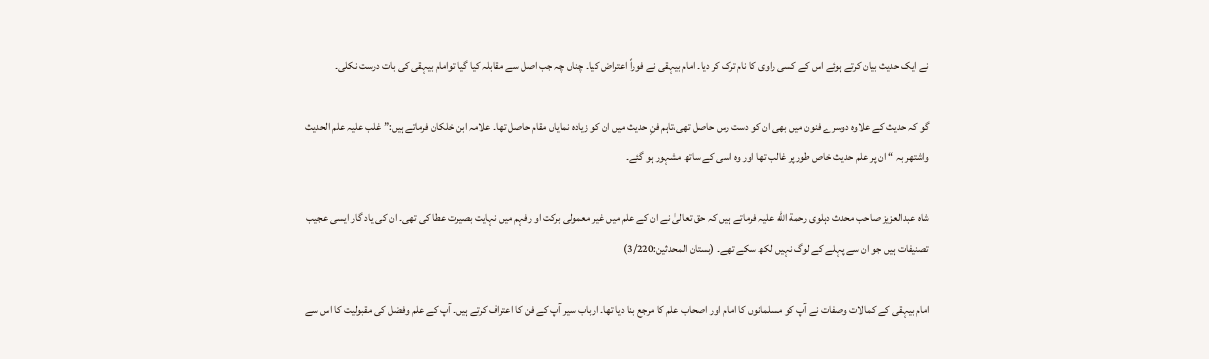نے ایک حدیث بیان کرتے ہوئے اس کے کسی راوی کا نام ترک کر دیا۔ امام بیہقی نے فوراً اعتراض کیا۔ چناں چہ جب اصل سے مقابلہ کیا گیا توامام بیہقی کی بات درست نکلی۔

گو کہ حدیث کے علاوہ دوسرے فنون میں بھی ان کو دست رس حاصل تھی،تاہم فنِ حدیث میں ان کو زیادہ نمایاں مقام حاصل تھا۔ علامہ ابن خلکان فرماتے ہیں:” غلب علیہ علم الحدیث واشتھر بہ “ ان پر علم حدیث خاص طورپر غالب تھا اور وہ اسی کے ساتھ مشہور ہو گئے۔

شاہ عبدالعزیز صاحب محدث دہلوی رحمة الله علیہ فرماتے ہیں کہ حق تعالیٰ نے ان کے علم میں غیر معمولی برکت او رفہم میں نہایت بصیرت عطا کی تھی۔ ان کی یاد گار ایسی عجیب تصنیفات ہیں جو ان سے پہلے کے لوگ نہیں لکھ سکے تھے۔ (بستان المحدثین:3/220)

امام بیہقی کے کمالات وصفات نے آپ کو مسلمانوں کا امام اور اصحاب علم کا مرجع بنا دیا تھا۔ ارباب سیر آپ کے فن کا اعتراف کرتے ہیں۔ آپ کے علم وفضل کی مقبولیت کا اس سے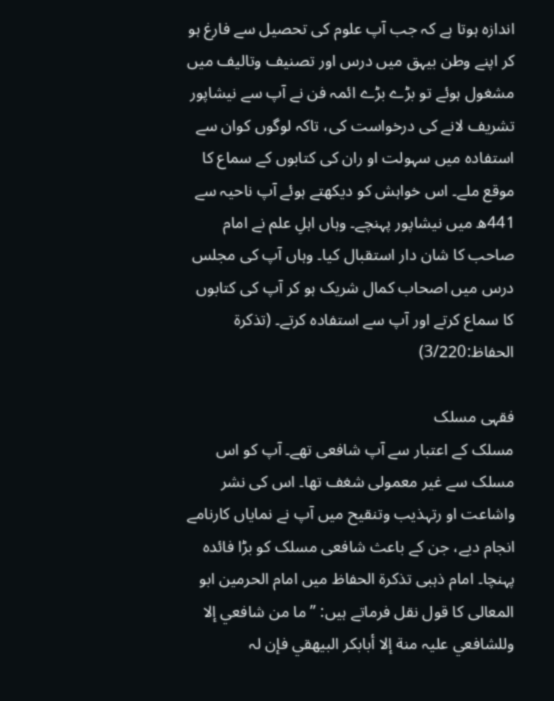اندازہ ہوتا ہے کہ جب آپ علوم کی تحصیل سے فارغ ہو کر اپنے وطن بیہق میں درس اور تصنیف وتالیف میں مشغول ہوئے تو بڑے بڑے ائمہ فن نے آپ سے نیشاپور تشریف لانے کی درخواست کی، تاکہ لوگوں کوان سے استفادہ میں سہولت او ران کی کتابوں کے سماع کا موقع ملے۔ اس خواہش کو دیکھتے ہوئے آپ ناحیہ سے 441ھ میں نیشاپور پہنچے۔ وہاں اہلِ علم نے امام صاحب کا شان دار استقبال کیا۔ وہاں آپ کی مجلس درس میں اصحاب کمال شریک ہو کر آپ کی کتابوں کا سماع کرتے اور آپ سے استفادہ کرتے۔ (تذکرة الحفاظ:3/220)

فقہی مسلک
مسلک کے اعتبار سے آپ شافعی تھے۔ آپ کو اس مسلک سے غیر معمولی شغف تھا۔ اس کی نشر واشاعت او رتہذیب وتنقیح میں آپ نے نمایاں کارنامے انجام دیے، جن کے باعث شافعی مسلک کو بڑا فائدہ پہنچا۔ امام ذہبی تذکرة الحفاظ میں امام الحرمین ابو المعالی کا قول نقل فرماتے ہیں: ”ما من شافعي إلا وللشافعي علیہ منة إلا أبابکر البیھقي فإن لہ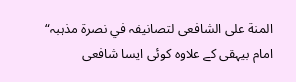المنة علی الشافعی لتصانیفہ في نصرة مذہبہ“ امام بیہقی کے علاوہ کوئی ایسا شافعی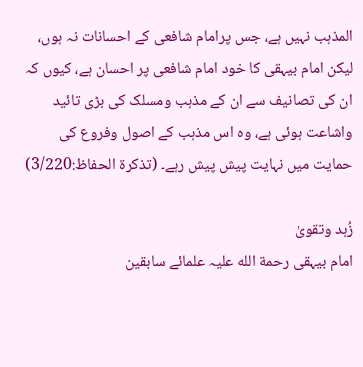المذہب نہیں ہے، جس پرامام شافعی کے احسانات نہ ہوں، لیکن امام بیہقی کا خود امام شافعی پر احسان ہے، کیوں کہ ان کی تصانیف سے ان کے مذہب ومسلک کی بڑی تائید واشاعت ہوئی ہے، وہ اس مذہب کے اصول وفروع کی حمایت میں نہایت پیش پیش رہے۔ (تذکرة الحفاظ:3/220)

زُہد وتقویٰ
امام بیہقی رحمة الله علیہ علمائے سابقین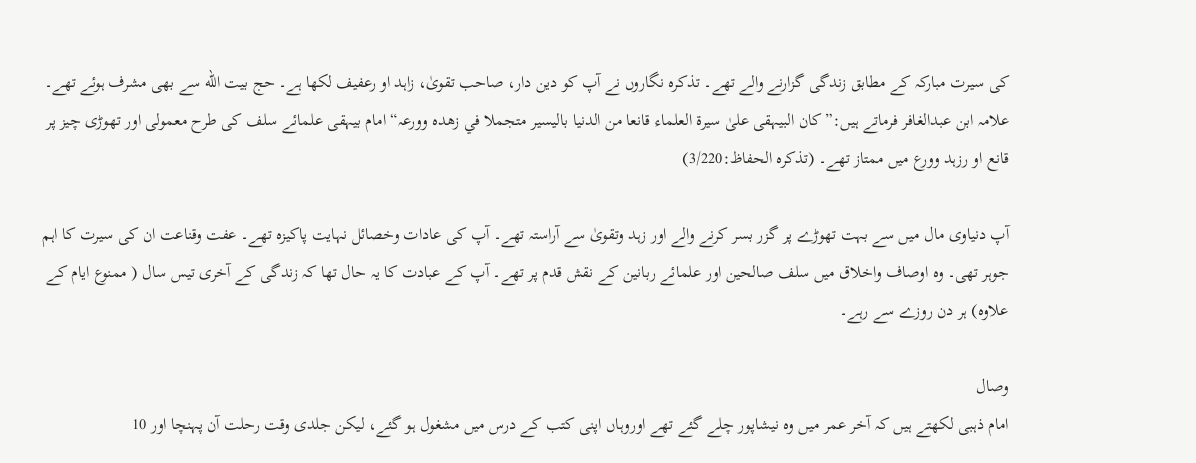کی سیرت مبارکہ کے مطابق زندگی گزارنے والے تھے۔ تذکرہ نگاروں نے آپ کو دین دار، صاحب تقویٰ، زاہد او رعفیف لکھا ہے۔ حج بیت الله سے بھی مشرف ہوئے تھے۔ علامہ ابن عبدالغافر فرماتے ہیں:”کان البیہقی علیٰ سیرة العلماء قانعا من الدنیا بالیسیر متجملا في زھدہ وورعہ“ امام بیہقی علمائے سلف کی طرح معمولی اور تھوڑی چیز پر قانع او رزہد وورع میں ممتاز تھے۔ (تذکرہ الحفاظ:3/220)

آپ دنیاوی مال میں سے بہت تھوڑے پر گزر بسر کرنے والے اور زہد وتقویٰ سے آراستہ تھے۔ آپ کی عادات وخصائل نہایت پاکیزہ تھے۔ عفت وقناعت ان کی سیرت کا اہم جوہر تھی۔ وہ اوصاف واخلاق میں سلف صالحین اور علمائے ربانین کے نقش قدم پر تھے۔ آپ کے عبادت کا یہ حال تھا کہ زندگی کے آخری تیس سال ( ممنوع ایام کے علاوہ) ہر دن روزے سے رہے۔

وصال
امام ذہبی لکھتے ہیں کہ آخر عمر میں وہ نیشاپور چلے گئے تھے اوروہاں اپنی کتب کے درس میں مشغول ہو گئے، لیکن جلدی وقت رحلت آن پہنچا اور 10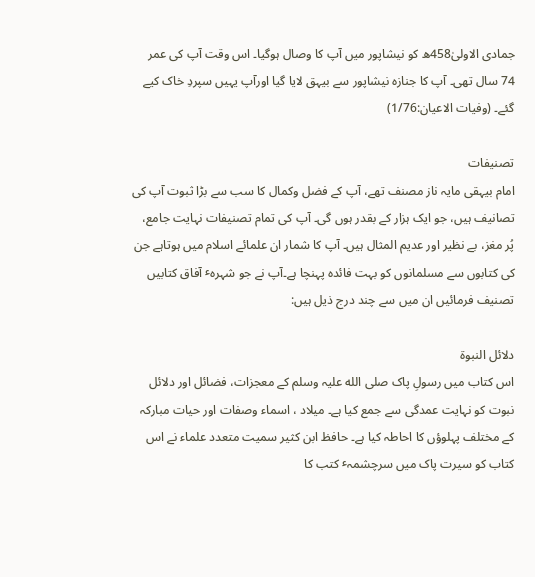جمادی الاولیٰ458ھ کو نیشاپور میں آپ کا وصال ہوگیا۔ اس وقت آپ کی عمر 74 سال تھی۔ آپ کا جنازہ نیشاپور سے بیہق لایا گیا اورآپ یہیں سپردِ خاک کیے گئے۔ (وفیات الاعیان:1/76)

تصنیفات
امام بیہقی مایہ ناز مصنف تھے، آپ کے فضل وکمال کا سب سے بڑا ثبوت آپ کی تصانیف ہیں، جو ایک ہزار کے بقدر ہوں گی۔ آپ کی تمام تصنیفات نہایت جامع، پُر مغز، بے نظیر اور عدیم المثال ہیں۔ آپ کا شمار ان علمائے اسلام میں ہوتاہے جن کی کتابوں سے مسلمانوں کو بہت فائدہ پہنچا ہے۔آپ نے جو شہرہٴ آفاق کتابیں تصنیف فرمائیں ان میں سے چند درج ذیل ہیں:

دلائل النبوة
اس کتاب میں رسولِ پاک صلی الله علیہ وسلم کے معجزات، فضائل اور دلائل نبوت کو نہایت عمدگی سے جمع کیا ہے۔ میلاد ، اسماء وصفات اور حیات مبارکہ کے مختلف پہلوؤں کا احاطہ کیا ہے۔ حافظ ابن کثیر سمیت متعدد علماء نے اس کتاب کو سیرت پاک میں سرچشمہٴ کتب کا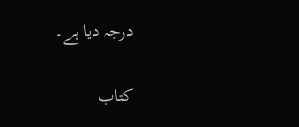درجہ دیا ہے۔

کتاب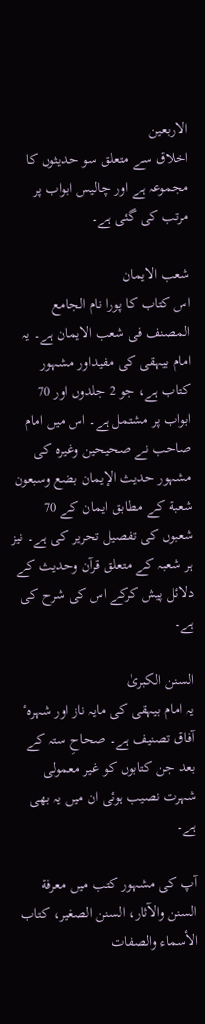الاربعین
اخلاق سے متعلق سو حدیثوں کا مجموعہ ہے اور چالیس ابواب پر مرتب کی گئی ہے۔

شعب الایمان
اس کتاب کا پورا نام الجامع المصنف فی شعب الایمان ہے۔ یہ امام بیہقی کی مفیداور مشہور کتاب ہے، جو 2 جلدوں اور 70 ابواب پر مشتمل ہے۔ اس میں امام صاحب نے صحیحین وغیرہ کی مشہور حدیث الإیمان بضع وسبعون شعبة کے مطابق ایمان کے 70 شعبوں کی تفصیل تحریر کی ہے۔ نیز ہر شعبہ کے متعلق قرآن وحدیث کے دلائل پیش کرکے اس کی شرح کی ہے۔

السنن الکبریٰ
یہ امام بیہقی کی مایہ ناز اور شہرہٴ آفاق تصنیف ہے۔ صحاحِ ستہ کے بعد جن کتابوں کو غیر معمولی شہرت نصیب ہوئی ان میں یہ بھی ہے۔

آپ کی مشہور کتب میں معرفة السنن والآثار، السنن الصغیر، کتاب الأسماء والصفات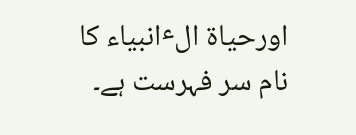اورحیاة الٴانبیاء کا نام سر فہرست ہے۔